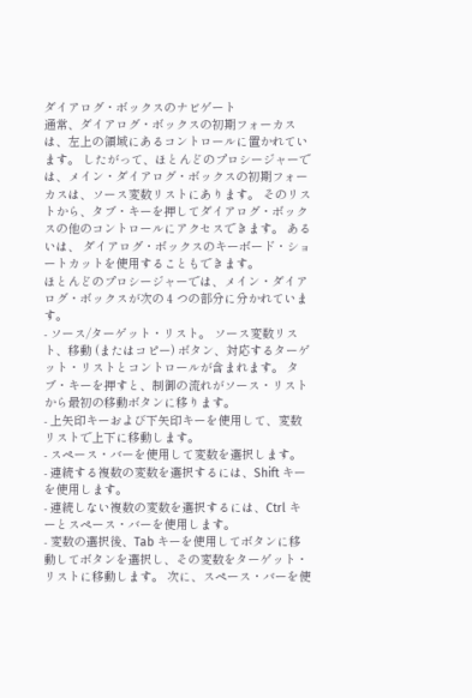ダイアログ・ボックスのナビゲート
通常、ダイアログ・ボックスの初期フォーカスは、左上の領域にあるコントロールに置かれています。 したがって、ほとんどのプロシージャーでは、メイン・ダイアログ・ボックスの初期フォーカスは、ソース変数リストにあります。 そのリストから、タブ・キーを押してダイアログ・ボックスの他のコントロールにアクセスできます。 あるいは、 ダイアログ・ボックスのキーボード・ショートカットを使用することもできます。
ほとんどのプロシージャーでは、メイン・ダイアログ・ボックスが次の 4 つの部分に分かれています。
- ソース/ターゲット・リスト。 ソース変数リスト、移動 (またはコピー) ボタン、対応するターゲット・リストとコントロールが含まれます。 タブ・キーを押すと、制御の流れがソース・リストから最初の移動ボタンに移ります。
- 上矢印キーおよび下矢印キーを使用して、変数リストで上下に移動します。
- スペース・バーを使用して変数を選択します。
- 連続する複数の変数を選択するには、Shift キーを使用します。
- 連続しない複数の変数を選択するには、Ctrl キーとスペース・バーを使用します。
- 変数の選択後、Tab キーを使用してボタンに移動してボタンを選択し、その変数をターゲット・リストに移動します。 次に、スペース・バーを使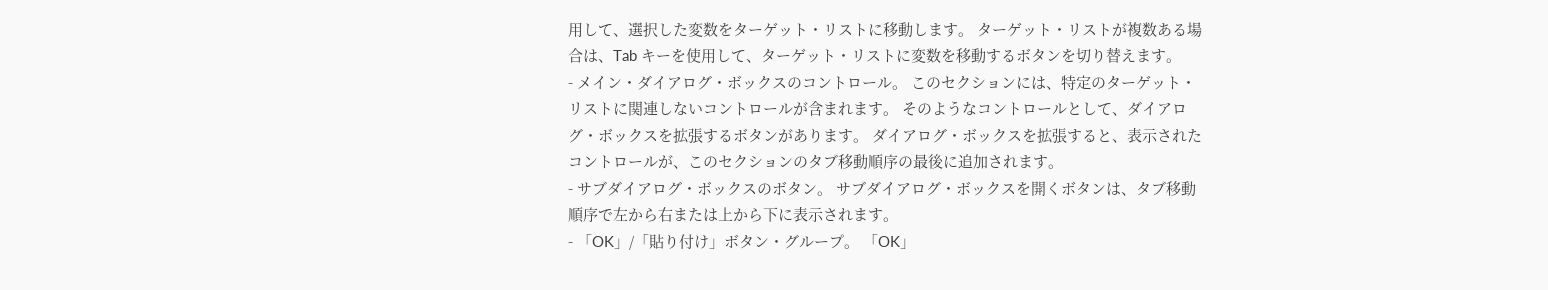用して、選択した変数をターゲット・リストに移動します。 ターゲット・リストが複数ある場合は、Tab キーを使用して、ターゲット・リストに変数を移動するボタンを切り替えます。
- メイン・ダイアログ・ボックスのコントロール。 このセクションには、特定のターゲット・リストに関連しないコントロールが含まれます。 そのようなコントロールとして、ダイアログ・ボックスを拡張するボタンがあります。 ダイアログ・ボックスを拡張すると、表示されたコントロールが、このセクションのタブ移動順序の最後に追加されます。
- サブダイアログ・ボックスのボタン。 サブダイアログ・ボックスを開くボタンは、タブ移動順序で左から右または上から下に表示されます。
- 「OK」/「貼り付け」ボタン・グループ。 「OK」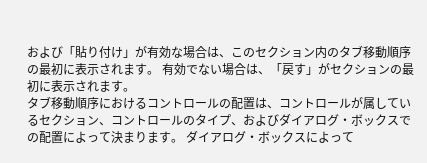および「貼り付け」が有効な場合は、このセクション内のタブ移動順序の最初に表示されます。 有効でない場合は、「戻す」がセクションの最初に表示されます。
タブ移動順序におけるコントロールの配置は、コントロールが属しているセクション、コントロールのタイプ、およびダイアログ・ボックスでの配置によって決まります。 ダイアログ・ボックスによって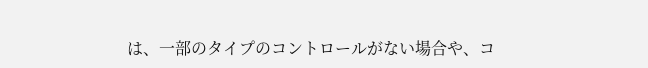は、一部のタイプのコントロールがない場合や、コ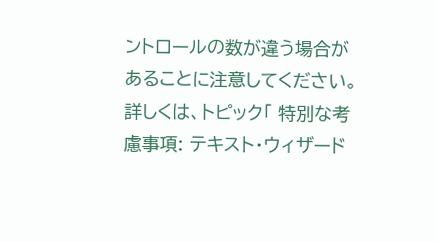ントロールの数が違う場合があることに注意してください。
詳しくは、トピック「 特別な考慮事項: テキスト・ウィザード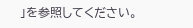」を参照してください。